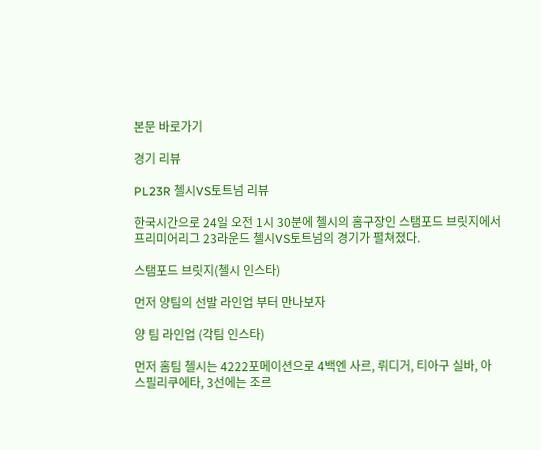본문 바로가기

경기 리뷰

PL23R 첼시VS토트넘 리뷰

한국시간으로 24일 오전 1시 30분에 첼시의 홈구장인 스탬포드 브릿지에서 프리미어리그 23라운드 첼시VS토트넘의 경기가 펼쳐졌다.

스탬포드 브릿지(첼시 인스타)

먼저 양팀의 선발 라인업 부터 만나보자

양 팀 라인업 (각팀 인스타)

먼저 홈팀 첼시는 4222포메이션으로 4백엔 사르, 뤼디거, 티아구 실바, 아스필리쿠에타, 3선에는 조르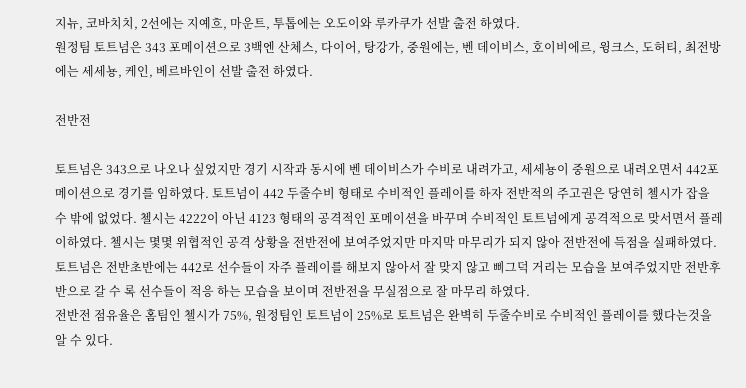지뉴, 코바치치, 2선에는 지예흐, 마운트, 투톱에는 오도이와 루카쿠가 선발 출전 하였다.
원정팀 토트넘은 343 포메이션으로 3백엔 산체스, 다이어, 탕강가, 중원에는, 벤 데이비스, 호이비에르, 윙크스, 도허티, 최전방에는 세세뇽, 케인, 베르바인이 선발 출전 하였다.

전반전

토트넘은 343으로 나오나 싶었지만 경기 시작과 동시에 벤 데이비스가 수비로 내려가고, 세세뇽이 중원으로 내려오면서 442포메이션으로 경기를 임하였다. 토트넘이 442 두줄수비 형태로 수비적인 플레이를 하자 전반적의 주고권은 당연히 첼시가 잡을 수 밖에 없었다. 첼시는 4222이 아닌 4123 형태의 공격적인 포메이션을 바꾸며 수비적인 토트넘에게 공격적으로 맞서면서 플레이하였다. 첼시는 몇몇 위협적인 공격 상황을 전반전에 보여주었지만 마지막 마무리가 되지 않아 전반전에 득점을 실패하였다.
토트넘은 전반초반에는 442로 선수들이 자주 플레이를 해보지 않아서 잘 맞지 않고 삐그덕 거리는 모습을 보여주었지만 전반후반으로 갈 수 록 선수들이 적응 하는 모습을 보이며 전반전을 무실점으로 잘 마무리 하였다.
전반전 점유율은 홈팀인 첼시가 75%, 원정팀인 토트넘이 25%로 토트넘은 완벽히 두줄수비로 수비적인 플레이를 했다는것을 알 수 있다.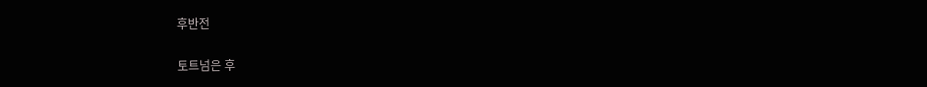후반전

토트넘은 후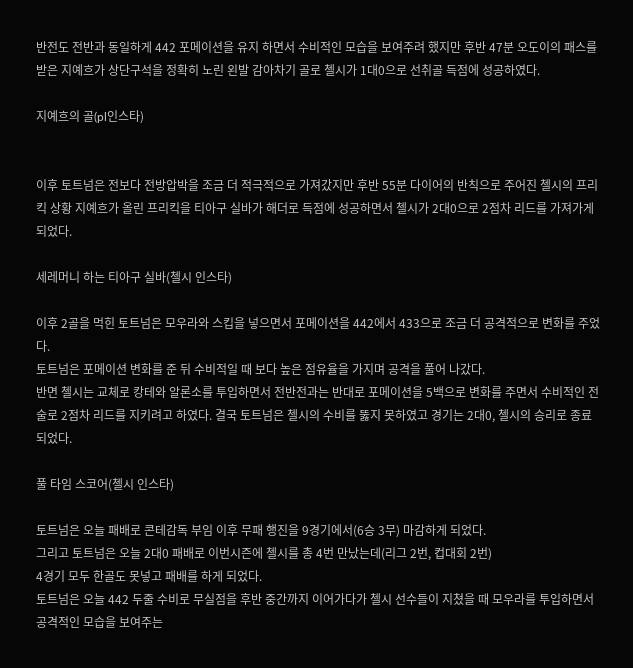반전도 전반과 동일하게 442 포메이션을 유지 하면서 수비적인 모습을 보여주려 했지만 후반 47분 오도이의 패스를 받은 지예흐가 상단구석을 정확히 노린 왼발 감아차기 골로 첼시가 1대0으로 선취골 득점에 성공하였다.

지예흐의 골(pl인스타)


이후 토트넘은 전보다 전방압박을 조금 더 적극적으로 가져갔지만 후반 55분 다이어의 반칙으로 주어진 첼시의 프리킥 상황 지예흐가 올린 프리킥을 티아구 실바가 해더로 득점에 성공하면서 첼시가 2대0으로 2점차 리드를 가져가게 되었다.

세레머니 하는 티아구 실바(첼시 인스타)

이후 2골을 먹힌 토트넘은 모우라와 스킵을 넣으면서 포메이션을 442에서 433으로 조금 더 공격적으로 변화를 주었다.
토트넘은 포메이션 변화를 준 뒤 수비적일 때 보다 높은 점유율을 가지며 공격을 풀어 나갔다.
반면 첼시는 교체로 캉테와 알론소를 투입하면서 전반전과는 반대로 포메이션을 5백으로 변화를 주면서 수비적인 전술로 2점차 리드를 지키려고 하였다. 결국 토트넘은 첼시의 수비를 뚫지 못하였고 경기는 2대0, 첼시의 승리로 종료 되었다.

풀 타임 스코어(첼시 인스타)

토트넘은 오늘 패배로 콘테감독 부임 이후 무패 행진을 9경기에서(6승 3무) 마감하게 되었다.
그리고 토트넘은 오늘 2대0 패배로 이번시즌에 첼시를 총 4번 만났는데(리그 2번, 컵대회 2번)
4경기 모두 한골도 못넣고 패배를 하게 되었다.
토트넘은 오늘 442 두줄 수비로 무실점을 후반 중간까지 이어가다가 첼시 선수들이 지쳤을 때 모우라를 투입하면서 공격적인 모습을 보여주는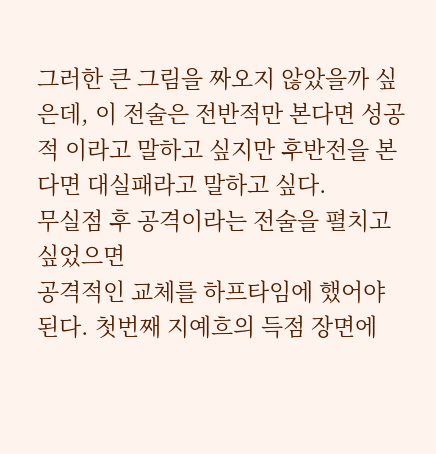그러한 큰 그림을 짜오지 않았을까 싶은데, 이 전술은 전반적만 본다면 성공적 이라고 말하고 싶지만 후반전을 본다면 대실패라고 말하고 싶다.
무실점 후 공격이라는 전술을 펼치고 싶었으면
공격적인 교체를 하프타임에 했어야 된다. 첫번째 지예흐의 득점 장면에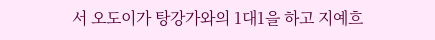서 오도이가 탕강가와의 1대1을 하고 지예흐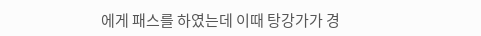에게 패스를 하였는데 이때 탕강가가 경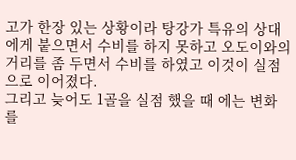고가 한장 있는 상황이라 탕강가 특유의 상대에게 붙으면서 수비를 하지 못하고 오도이와의 거리를 좀 두면서 수비를 하였고 이것이 실점으로 이어졌다.
그리고 늦어도 1골을 실점 했을 때 에는 변화를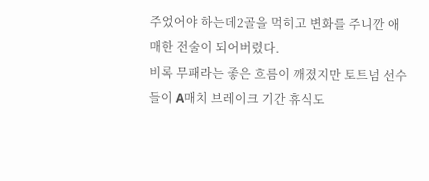주었어야 하는데2골을 먹히고 변화를 주니깐 애매한 전술이 되어버렸다.
비록 무패라는 좋은 흐름이 깨졌지만 토트넘 선수들이 A매치 브레이크 기간 휴식도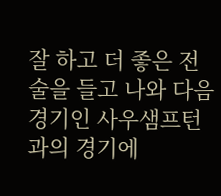잘 하고 더 좋은 전술을 들고 나와 다음경기인 사우샘프턴과의 경기에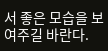서 좋은 모습을 보여주길 바란다.